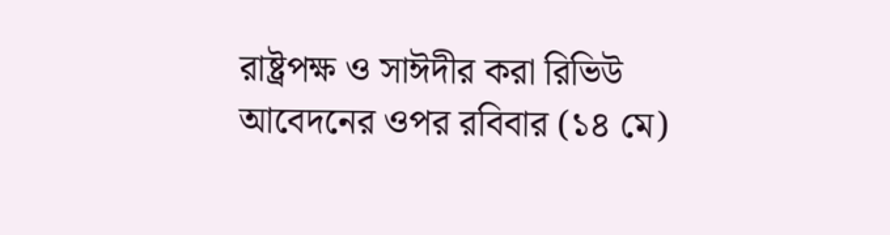রাষ্ট্রপক্ষ ও সাঈদীর করা রিভিউ আবেদনের ওপর রবিবার (১৪ মে)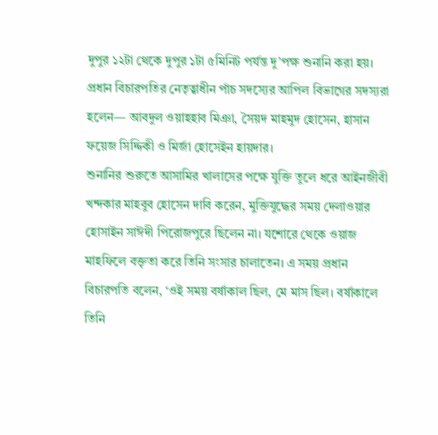দুপুর ১২টা থেকে দুপুর ১টা ৫মিনিট পর্যন্ত দু’পক্ষ শুনানি করা হয়। প্রধান বিচারপতির নেতৃত্বাধীন পাঁচ সদস্যের আপিল বিভাগের সদস্যরা হলেন— আবদুল ওয়াহহাব মিঞা, সৈয়দ মাহমুদ হোসেন, হাসান ফয়েজ সিদ্দিকী ও মির্জা হোসেইন হায়দার।
শুনানির শুরুতে আসামির খালাসের পক্ষে যুক্তি তুলে ধরে আইনজীবী খন্দকার মাহবুব হোসেন দাবি করেন, মুক্তিযুদ্ধের সময় দেলাওয়ার হোসাইন সাঈদী পিরোজপুরে ছিলেন না। যশোরে থেকে ওয়াজ মাহফিলে বক্তৃতা করে তিনি সংসার চালাতেন। এ সময় প্রধান বিচারপতি বলেন, ‘ওই সময় বর্ষাকাল ছিল, মে মাস ছিল। বর্ষাকালে তিনি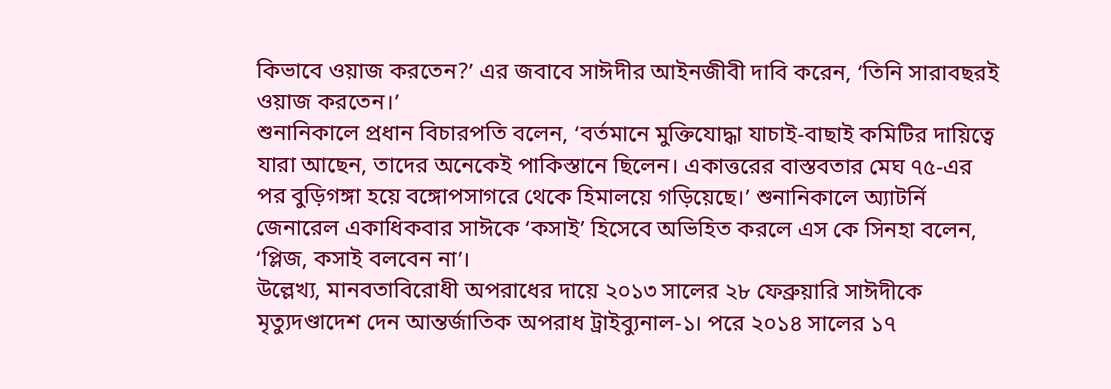কিভাবে ওয়াজ করতেন?’ এর জবাবে সাঈদীর আইনজীবী দাবি করেন, ‘তিনি সারাবছরই ওয়াজ করতেন।’
শুনানিকালে প্রধান বিচারপতি বলেন, ‘বর্তমানে মুক্তিযোদ্ধা যাচাই-বাছাই কমিটির দায়িত্বে যারা আছেন, তাদের অনেকেই পাকিস্তানে ছিলেন। একাত্তরের বাস্তবতার মেঘ ৭৫-এর পর বুড়িগঙ্গা হয়ে বঙ্গোপসাগরে থেকে হিমালয়ে গড়িয়েছে।’ শুনানিকালে অ্যাটর্নি জেনারেল একাধিকবার সাঈকে ‘কসাই’ হিসেবে অভিহিত করলে এস কে সিনহা বলেন, ‘প্লিজ, কসাই বলবেন না’।
উল্লেখ্য, মানবতাবিরোধী অপরাধের দায়ে ২০১৩ সালের ২৮ ফেব্রুয়ারি সাঈদীকে মৃত্যুদণ্ডাদেশ দেন আন্তর্জাতিক অপরাধ ট্রাইব্যুনাল-১। পরে ২০১৪ সালের ১৭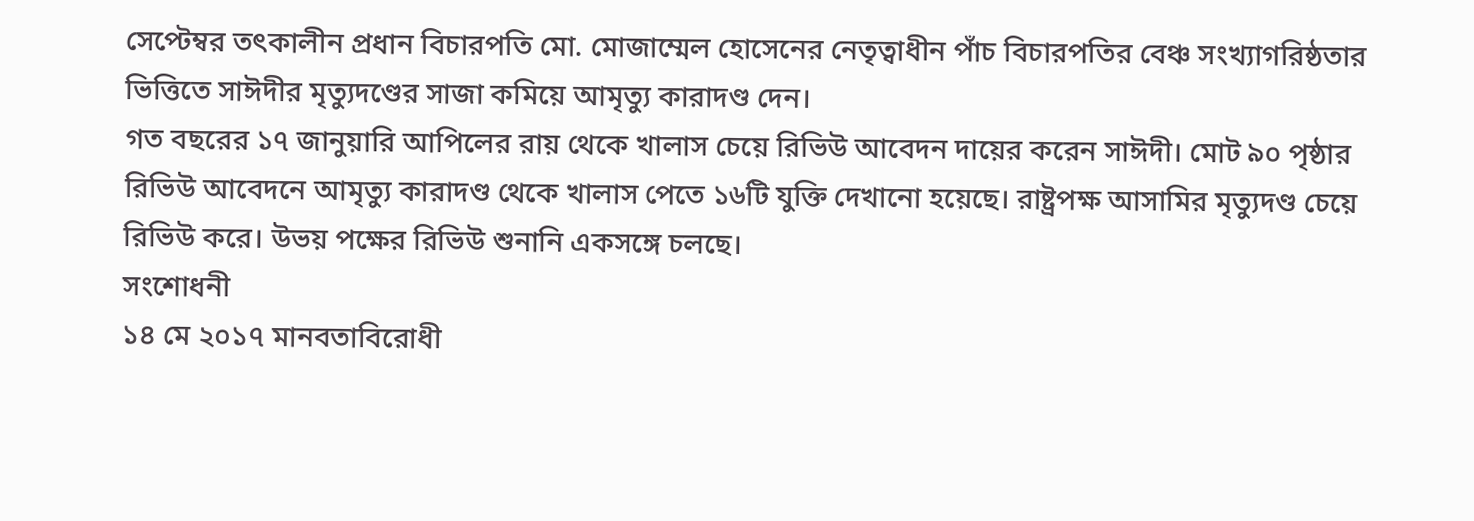সেপ্টেম্বর তৎকালীন প্রধান বিচারপতি মো. মোজাম্মেল হোসেনের নেতৃত্বাধীন পাঁচ বিচারপতির বেঞ্চ সংখ্যাগরিষ্ঠতার ভিত্তিতে সাঈদীর মৃত্যুদণ্ডের সাজা কমিয়ে আমৃত্যু কারাদণ্ড দেন।
গত বছরের ১৭ জানুয়ারি আপিলের রায় থেকে খালাস চেয়ে রিভিউ আবেদন দায়ের করেন সাঈদী। মোট ৯০ পৃষ্ঠার রিভিউ আবেদনে আমৃত্যু কারাদণ্ড থেকে খালাস পেতে ১৬টি যুক্তি দেখানো হয়েছে। রাষ্ট্রপক্ষ আসামির মৃত্যুদণ্ড চেয়ে রিভিউ করে। উভয় পক্ষের রিভিউ শুনানি একসঙ্গে চলছে।
সংশোধনী
১৪ মে ২০১৭ মানবতাবিরোধী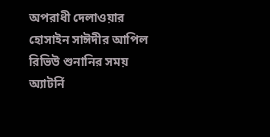অপরাধী দেলাওয়ার হোসাইন সাঈদীর আপিল রিভিউ শুনানির সময় অ্যাটর্নি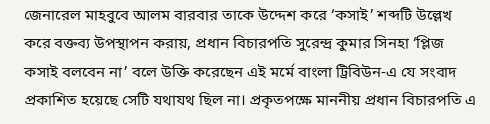জেনারেল মাহবুবে আলম বারবার তাকে উদ্দেশ করে ‘কসাই’ শব্দটি উল্লেখ করে বক্তব্য উপস্থাপন করায়, প্রধান বিচারপতি সুরেন্দ্র কুমার সিনহা ‘প্লিজ কসাই বলবেন না’ বলে উক্তি করেছেন এই মর্মে বাংলা ট্রিবিউন-এ যে সংবাদ প্রকাশিত হয়েছে সেটি যথাযথ ছিল না। প্রকৃতপক্ষে মাননীয় প্রধান বিচারপতি এ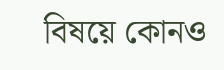বিষয়ে কোনও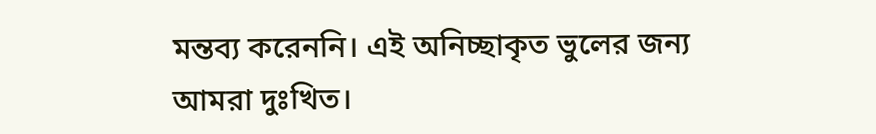মন্তব্য করেননি। এই অনিচ্ছাকৃত ভুলের জন্য আমরা দুঃখিত।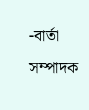-বার্তা সম্পাদক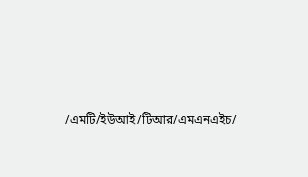/এমটি/ইউআই/টিআর/এমএনএইচ/